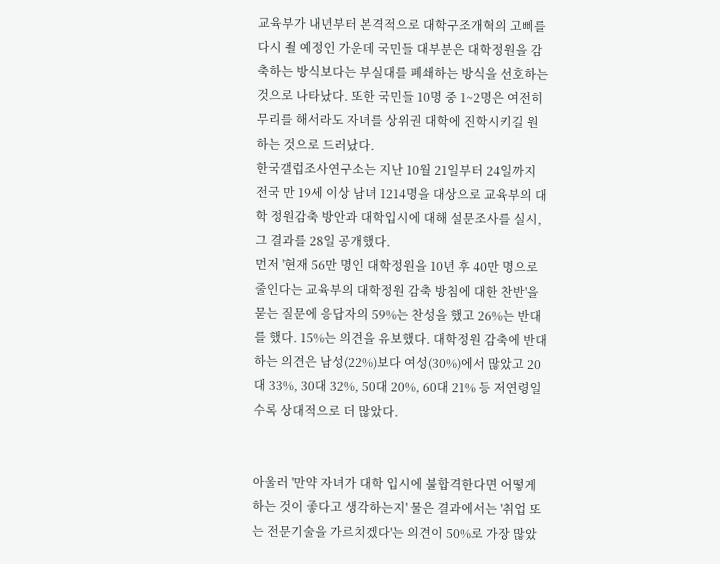교육부가 내년부터 본격적으로 대학구조개혁의 고삐를 다시 죌 예정인 가운데 국민들 대부분은 대학정원을 감축하는 방식보다는 부실대를 폐쇄하는 방식을 선호하는 것으로 나타났다. 또한 국민들 10명 중 1~2명은 여전히 무리를 해서라도 자녀를 상위권 대학에 진학시키길 원하는 것으로 드러났다.
한국갤럽조사연구소는 지난 10월 21일부터 24일까지 전국 만 19세 이상 남녀 1214명을 대상으로 교육부의 대학 정원감축 방안과 대학입시에 대해 설문조사를 실시, 그 결과를 28일 공개했다.
먼저 '현재 56만 명인 대학정원을 10년 후 40만 명으로 줄인다는 교육부의 대학정원 감축 방침에 대한 찬반'을 묻는 질문에 응답자의 59%는 찬성을 했고 26%는 반대를 했다. 15%는 의견을 유보했다. 대학정원 감축에 반대하는 의견은 남성(22%)보다 여성(30%)에서 많았고 20대 33%, 30대 32%, 50대 20%, 60대 21% 등 저연령일수록 상대적으로 더 많았다.


아울러 '만약 자녀가 대학 입시에 불합격한다면 어떻게 하는 것이 좋다고 생각하는지' 물은 결과에서는 '취업 또는 전문기술을 가르치겠다'는 의견이 50%로 가장 많았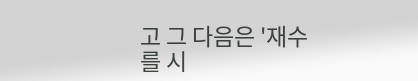고 그 다음은 '재수를 시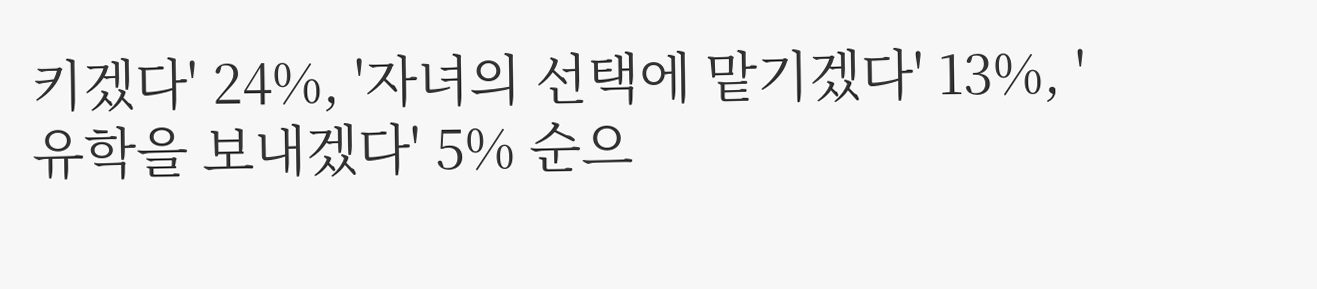키겠다' 24%, '자녀의 선택에 맡기겠다' 13%, '유학을 보내겠다' 5% 순으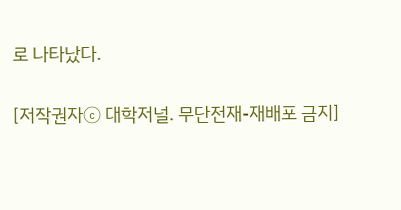로 나타났다.

[저작권자ⓒ 대학저널. 무단전재-재배포 금지]